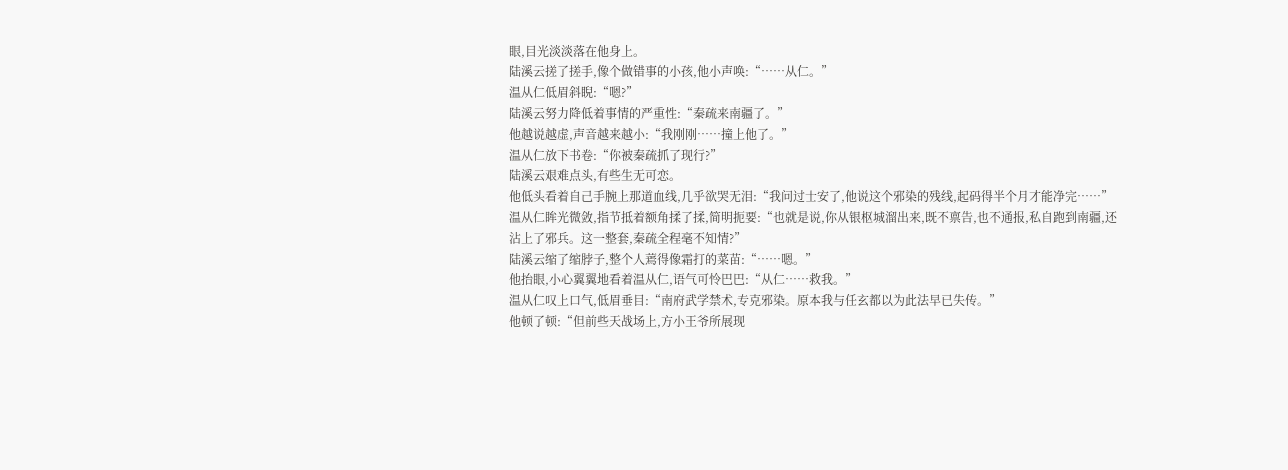眼,目光淡淡落在他身上。
陆溪云搓了搓手,像个做错事的小孩,他小声唤:“……从仁。”
温从仁低眉斜睨:“嗯?”
陆溪云努力降低着事情的严重性:“秦疏来南疆了。”
他越说越虚,声音越来越小:“我刚刚……撞上他了。”
温从仁放下书卷:“你被秦疏抓了现行?”
陆溪云艰难点头,有些生无可恋。
他低头看着自己手腕上那道血线,几乎欲哭无泪:“我问过士安了,他说这个邪染的残线,起码得半个月才能净完……”
温从仁眸光微敛,指节抵着额角揉了揉,简明扼要:“也就是说,你从银枢城溜出来,既不禀告,也不通报,私自跑到南疆,还沾上了邪兵。这一整套,秦疏全程毫不知情?”
陆溪云缩了缩脖子,整个人蔫得像霜打的菜苗:“……嗯。”
他抬眼,小心翼翼地看着温从仁,语气可怜巴巴:“从仁……救我。”
温从仁叹上口气,低眉垂目:“南府武学禁术,专克邪染。原本我与任玄都以为此法早已失传。”
他顿了顿:“但前些天战场上,方小王爷所展现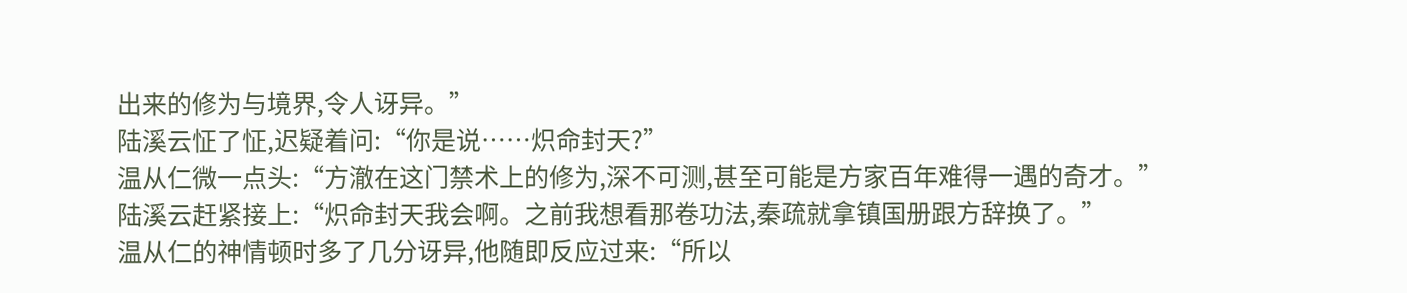出来的修为与境界,令人讶异。”
陆溪云怔了怔,迟疑着问:“你是说……炽命封天?”
温从仁微一点头:“方澈在这门禁术上的修为,深不可测,甚至可能是方家百年难得一遇的奇才。”
陆溪云赶紧接上:“炽命封天我会啊。之前我想看那卷功法,秦疏就拿镇国册跟方辞换了。”
温从仁的神情顿时多了几分讶异,他随即反应过来:“所以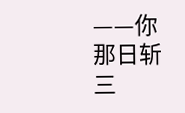——你那日斩三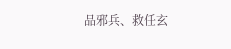品邪兵、救任玄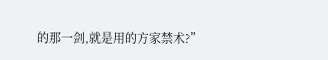的那一剑,就是用的方家禁术?”